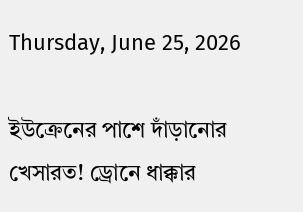Thursday, June 25, 2026

ইউক্রেনের পাশে দাঁড়ানোর খেসারত! ড্রোনে ধাক্কার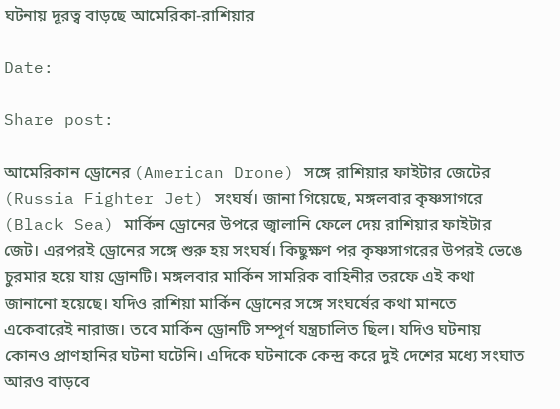ঘটনায় দূরত্ব বাড়ছে আমেরিকা-রাশিয়ার

Date:

Share post:

আমেরিকান ড্রোনের (American Drone) সঙ্গে রাশিয়ার ফাইটার জেটের (Russia Fighter Jet) সংঘর্ষ। জানা গিয়েছে, মঙ্গলবার কৃষ্ণসাগরে (Black Sea) মার্কিন ড্রোনের উপরে জ্বালানি ফেলে দেয় রাশিয়ার ফাইটার জেট। এরপরই ড্রোনের সঙ্গে শুরু হয় সংঘর্ষ। কিছুক্ষণ পর কৃষ্ণসাগরের উপরই ভেঙে চুরমার হয়ে যায় ড্রোনটি। মঙ্গলবার মার্কিন সামরিক বাহিনীর তরফে এই কথা জানানো হয়েছে। যদিও রাশিয়া মার্কিন ড্রোনের সঙ্গে সংঘর্ষের কথা মানতে একেবারেই নারাজ। তবে মার্কিন ড্রোনটি সম্পূর্ণ যন্ত্রচালিত ছিল। যদিও ঘটনায় কোনও প্রাণহানির ঘটনা ঘটেনি। এদিকে ঘটনাকে কেন্দ্র করে দুই দেশের মধ্যে সংঘাত আরও বাড়বে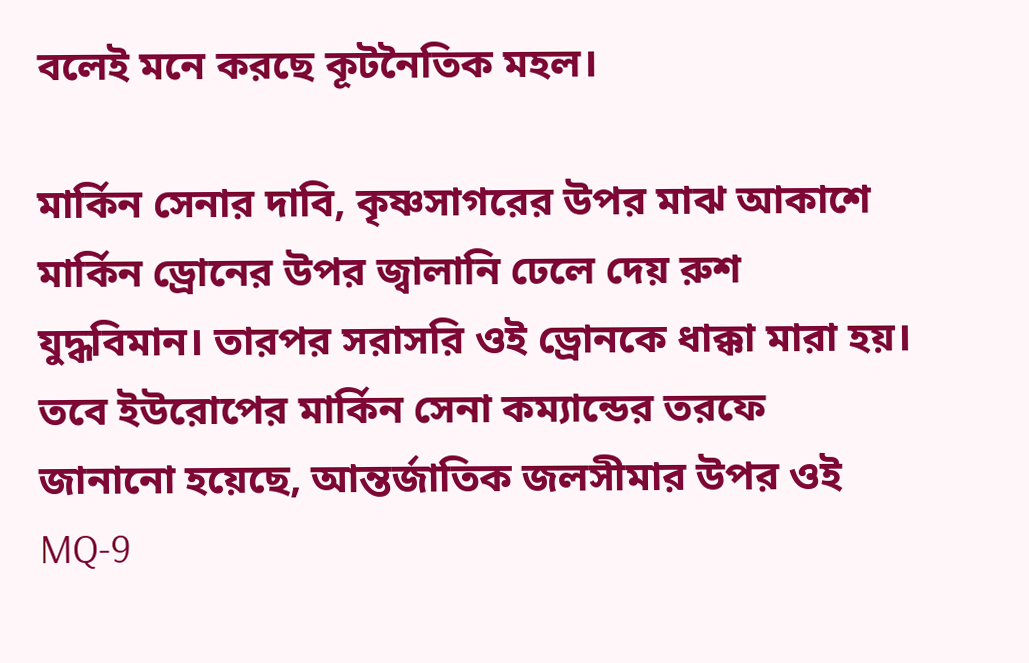বলেই মনে করছে কূটনৈতিক মহল।

মার্কিন সেনার দাবি, কৃষ্ণসাগরের উপর মাঝ আকাশে মার্কিন ড্রোনের উপর জ্বালানি ঢেলে দেয় রুশ যুদ্ধবিমান। তারপর সরাসরি ওই ড্রোনকে ধাক্কা মারা হয়। তবে ইউরোপের মার্কিন সেনা কম্যান্ডের তরফে জানানো হয়েছে, আন্তর্জাতিক জলসীমার উপর ওই MQ-9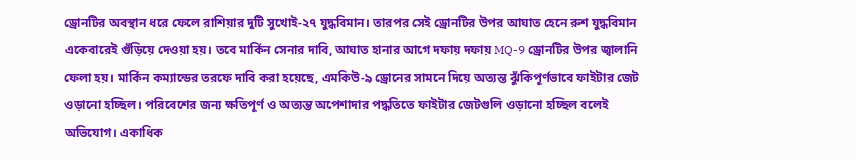ড্রোনটির অবস্থান ধরে ফেলে রাশিয়ার দুটি সুখোই-২৭ যুদ্ধবিমান। তারপর সেই ড্রোনটির উপর আঘাত হেনে রুশ যুদ্ধবিমান একেবারেই গুঁড়িয়ে দেওয়া হয়। তবে মার্কিন সেনার দাবি, আঘাত হানার আগে দফায় দফায় MQ-9 ড্রোনটির উপর জ্বালানি ফেলা হয়। মার্কিন কম্যান্ডের তরফে দাবি করা হয়েছে, এমকিউ-৯ ড্রোনের সামনে দিয়ে অত্যন্ত ঝুঁকিপূর্ণভাবে ফাইটার জেট ওড়ানো হচ্ছিল। পরিবেশের জন্য ক্ষতিপূর্ণ ও অত্যন্ত অপেশাদার পদ্ধতিতে ফাইটার জেটগুলি ওড়ানো হচ্ছিল বলেই অভিযোগ। একাধিক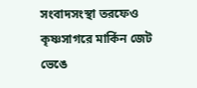সংবাদসংস্থা তরফেও কৃষ্ণসাগরে মার্কিন জেট ভেঙে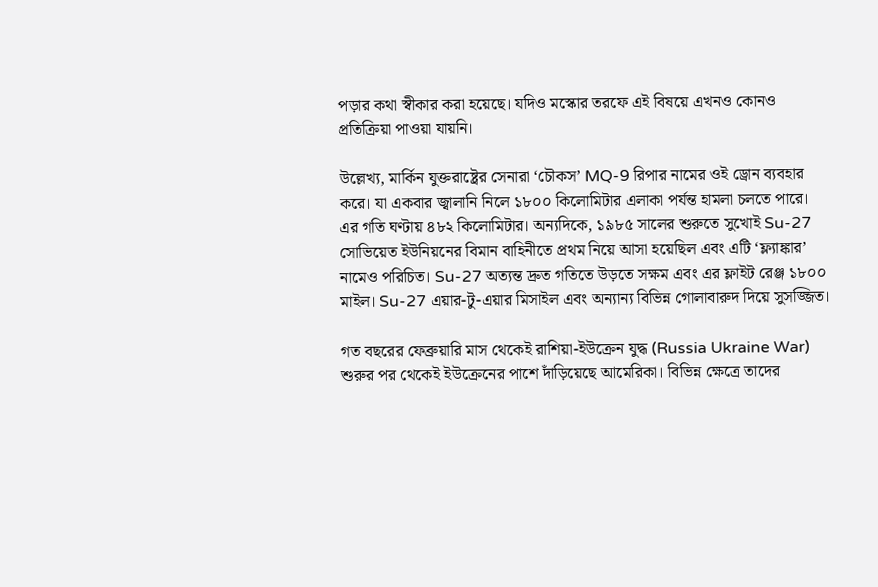পড়ার কথা স্বীকার করা হয়েছে। যদিও মস্কোর তরফে এই বিষয়ে এখনও কোনও প্রতিক্রিয়া পাওয়া যায়নি।

উল্লেখ্য, মার্কিন যুক্তরাষ্ট্রের সেনারা ‘চৌকস’ MQ-9 রিপার নামের ওই ড্রোন ব্যবহার করে। যা একবার জ্বালানি নিলে ১৮০০ কিলোমিটার এলাকা পর্যন্ত হামলা চলতে পারে। এর গতি ঘণ্টায় ৪৮২ কিলোমিটার। অন্যদিকে, ১৯৮৫ সালের শুরুতে সুখোই Su-27 সোভিয়েত ইউনিয়নের বিমান বাহিনীতে প্রথম নিয়ে আসা হয়েছিল এবং এটি ‘ফ্ল্যাঙ্কার’ নামেও পরিচিত। Su-27 অত্যন্ত দ্রুত গতিতে উড়তে সক্ষম এবং এর ফ্লাইট রেঞ্জ ১৮০০ মাইল। Su-27 এয়ার-টু-এয়ার মিসাইল এবং অন্যান্য বিভিন্ন গোলাবারুদ দিয়ে সুসজ্জিত।

গত বছরের ফেব্রুয়ারি মাস থেকেই রাশিয়া-ইউক্রেন যুদ্ধ (Russia Ukraine War) শুরুর পর থেকেই ইউক্রেনের পাশে দাঁড়িয়েছে আমেরিকা। বিভিন্ন ক্ষেত্রে তাদের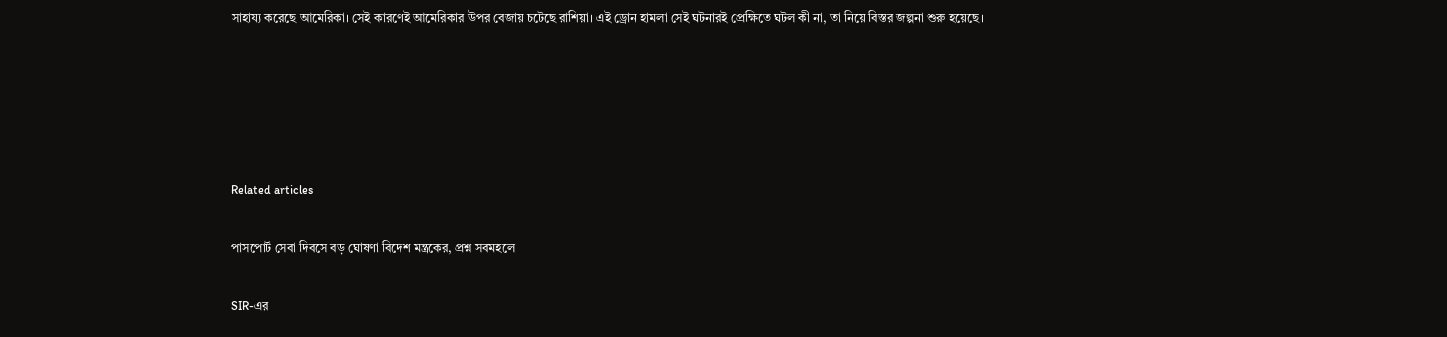সাহায্য করেছে আমেরিকা। সেই কারণেই আমেরিকার উপর বেজায় চটেছে রাশিয়া। এই ড্রোন হামলা সেই ঘটনারই প্রেক্ষিতে ঘটল কী না, তা নিয়ে বিস্তর জল্পনা শুরু হয়েছে।





Related articles

পাসপোর্ট সেবা দিবসে বড় ঘোষণা বিদেশ মন্ত্রকের, প্রশ্ন সবমহলে

SIR-এর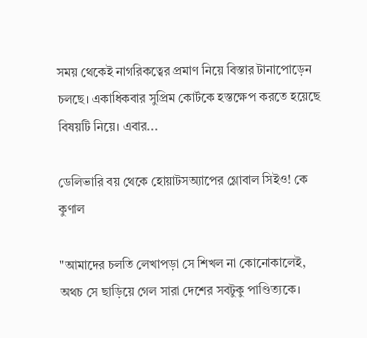সময় থেকেই নাগরিকত্বের প্রমাণ নিয়ে বিস্তার টানাপোড়েন চলছে। একাধিকবার সুপ্রিম কোর্টকে হস্তক্ষেপ করতে হয়েছে বিষয়টি নিয়ে। এবার...

ডেলিভারি বয় থেকে হোয়াটসঅ্যাপের গ্লোবাল সিইও! কে কুণাল

"আমাদের চলতি লেখাপড়া সে শিখল না কোনোকালেই, অথচ সে ছাড়িয়ে গেল সারা দেশের সবটুকু পাণ্ডিত্যকে।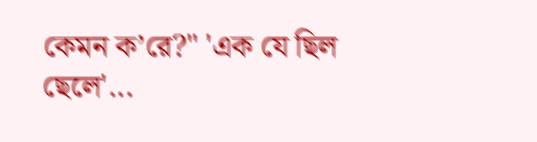কেমন ক’রে?" 'এক যে ছিল ছেলে'...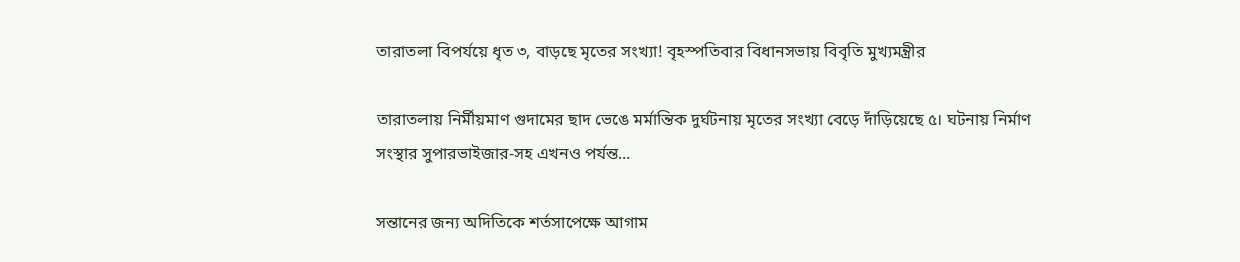তারাতলা বিপর্যয়ে ধৃত ৩, বাড়ছে মৃতের সংখ্যা! বৃহস্পতিবার বিধানসভায় বিবৃতি মুখ্যমন্ত্রীর

তারাতলায় নির্মীয়মাণ গুদামের ছাদ ভেঙে মর্মান্তিক দুর্ঘটনায় মৃতের সংখ্যা বেড়ে দাঁড়িয়েছে ৫। ঘটনায় নির্মাণ সংস্থার সুপারভাইজার-সহ এখনও পর্যন্ত...

সন্তানের জন্য অদিতিকে শর্তসাপেক্ষে আগাম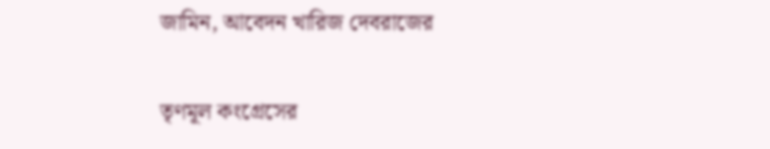জামিন, আবেদন খারিজ দেবরাজের

তৃণমূল কংগ্রেসের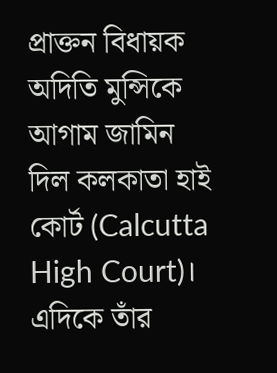প্রাক্তন বিধায়ক অদিতি মুন্সিকে আগাম জামিন দিল কলকাতা হাই কোর্ট (Calcutta High Court)। এদিকে তাঁর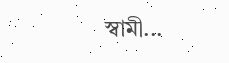স্বামী...